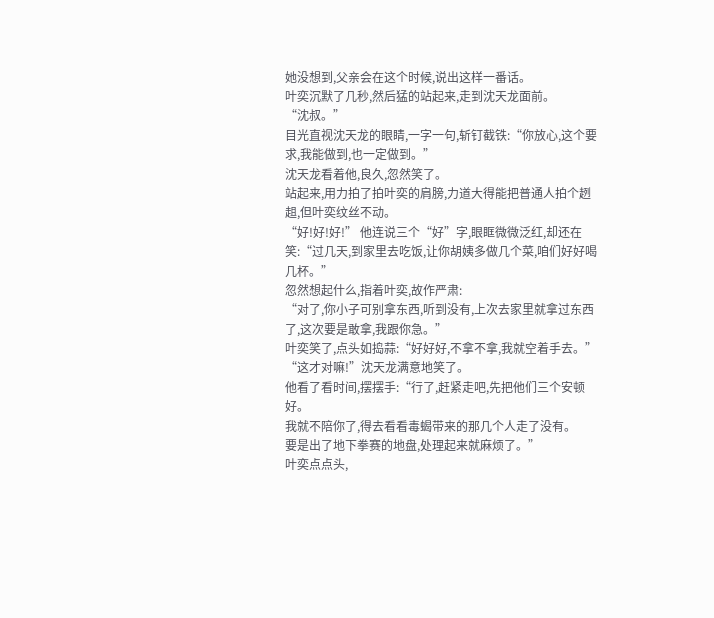她没想到,父亲会在这个时候,说出这样一番话。
叶奕沉默了几秒,然后猛的站起来,走到沈天龙面前。
“沈叔。”
目光直视沈天龙的眼睛,一字一句,斩钉截铁:“你放心,这个要求,我能做到,也一定做到。”
沈天龙看着他,良久,忽然笑了。
站起来,用力拍了拍叶奕的肩膀,力道大得能把普通人拍个趔趄,但叶奕纹丝不动。
“好!好!好!” 他连说三个“好”字,眼眶微微泛红,却还在笑:“过几天,到家里去吃饭,让你胡姨多做几个菜,咱们好好喝几杯。”
忽然想起什么,指着叶奕,故作严肃:
“对了,你小子可别拿东西,听到没有,上次去家里就拿过东西了,这次要是敢拿,我跟你急。”
叶奕笑了,点头如捣蒜:“好好好,不拿不拿,我就空着手去。”
“这才对嘛!”沈天龙满意地笑了。
他看了看时间,摆摆手:“行了,赶紧走吧,先把他们三个安顿好。
我就不陪你了,得去看看毒蝎带来的那几个人走了没有。
要是出了地下拳赛的地盘,处理起来就麻烦了。”
叶奕点点头,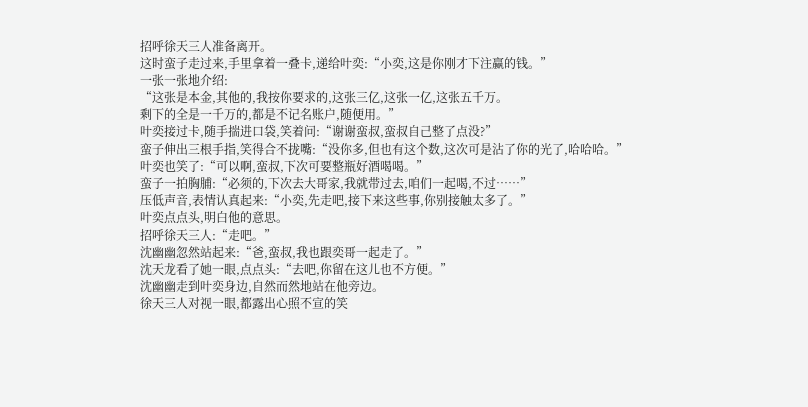招呼徐天三人准备离开。
这时蛮子走过来,手里拿着一叠卡,递给叶奕:“小奕,这是你刚才下注赢的钱。”
一张一张地介绍:
“这张是本金,其他的,我按你要求的,这张三亿,这张一亿,这张五千万。
剩下的全是一千万的,都是不记名账户,随便用。”
叶奕接过卡,随手揣进口袋,笑着问:“谢谢蛮叔,蛮叔自己整了点没?”
蛮子伸出三根手指,笑得合不拢嘴:“没你多,但也有这个数,这次可是沾了你的光了,哈哈哈。”
叶奕也笑了:“可以啊,蛮叔,下次可要整瓶好酒喝喝。”
蛮子一拍胸脯:“必须的,下次去大哥家,我就带过去,咱们一起喝,不过……”
压低声音,表情认真起来:“小奕,先走吧,接下来这些事,你别接触太多了。”
叶奕点点头,明白他的意思。
招呼徐天三人:“走吧。”
沈幽幽忽然站起来:“爸,蛮叔,我也跟奕哥一起走了。”
沈天龙看了她一眼,点点头:“去吧,你留在这儿也不方便。”
沈幽幽走到叶奕身边,自然而然地站在他旁边。
徐天三人对视一眼,都露出心照不宣的笑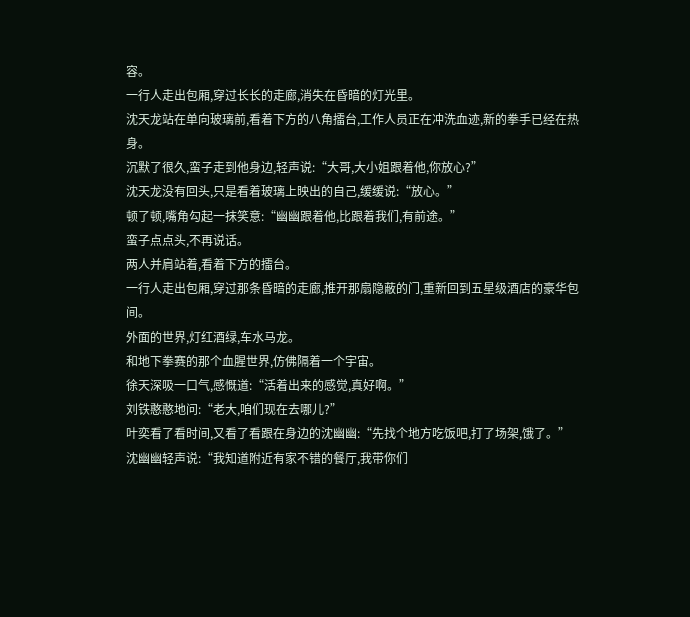容。
一行人走出包厢,穿过长长的走廊,消失在昏暗的灯光里。
沈天龙站在单向玻璃前,看着下方的八角擂台,工作人员正在冲洗血迹,新的拳手已经在热身。
沉默了很久,蛮子走到他身边,轻声说:“大哥,大小姐跟着他,你放心?”
沈天龙没有回头,只是看着玻璃上映出的自己,缓缓说:“放心。”
顿了顿,嘴角勾起一抹笑意:“幽幽跟着他,比跟着我们,有前途。”
蛮子点点头,不再说话。
两人并肩站着,看着下方的擂台。
一行人走出包厢,穿过那条昏暗的走廊,推开那扇隐蔽的门,重新回到五星级酒店的豪华包间。
外面的世界,灯红酒绿,车水马龙。
和地下拳赛的那个血腥世界,仿佛隔着一个宇宙。
徐天深吸一口气,感慨道:“活着出来的感觉,真好啊。”
刘铁憨憨地问:“老大,咱们现在去哪儿?”
叶奕看了看时间,又看了看跟在身边的沈幽幽:“先找个地方吃饭吧,打了场架,饿了。”
沈幽幽轻声说:“我知道附近有家不错的餐厅,我带你们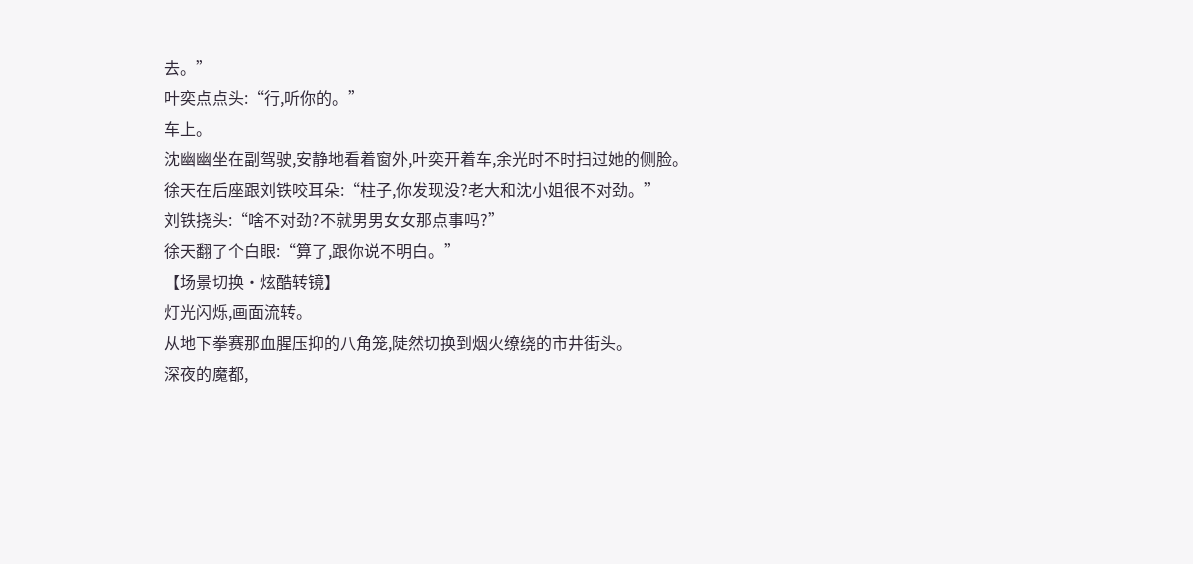去。”
叶奕点点头:“行,听你的。”
车上。
沈幽幽坐在副驾驶,安静地看着窗外,叶奕开着车,余光时不时扫过她的侧脸。
徐天在后座跟刘铁咬耳朵:“柱子,你发现没?老大和沈小姐很不对劲。”
刘铁挠头:“啥不对劲?不就男男女女那点事吗?”
徐天翻了个白眼:“算了,跟你说不明白。”
【场景切换·炫酷转镜】
灯光闪烁,画面流转。
从地下拳赛那血腥压抑的八角笼,陡然切换到烟火缭绕的市井街头。
深夜的魔都,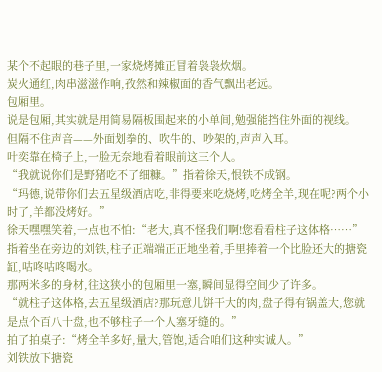某个不起眼的巷子里,一家烧烤摊正冒着袅袅炊烟。
炭火通红,肉串滋滋作响,孜然和辣椒面的香气飘出老远。
包厢里。
说是包厢,其实就是用简易隔板围起来的小单间,勉强能挡住外面的视线。
但隔不住声音——外面划拳的、吹牛的、吵架的,声声入耳。
叶奕靠在椅子上,一脸无奈地看着眼前这三个人。
“我就说你们是野猪吃不了细糠。”指着徐天,恨铁不成钢。
“玛德,说带你们去五星级酒店吃,非得要来吃烧烤,吃烤全羊,现在呢?两个小时了,羊都没烤好。”
徐天嘿嘿笑着,一点也不怕:“老大,真不怪我们啊!您看看柱子这体格……”
指着坐在旁边的刘铁,柱子正端端正正地坐着,手里捧着一个比脸还大的搪瓷缸,咕咚咕咚喝水。
那两米多的身材,往这狭小的包厢里一塞,瞬间显得空间少了许多。
“就柱子这体格,去五星级酒店?那玩意儿饼干大的肉,盘子得有锅盖大,您就是点个百八十盘,也不够柱子一个人塞牙缝的。”
拍了拍桌子:“烤全羊多好,量大,管饱,适合咱们这种实诚人。”
刘铁放下搪瓷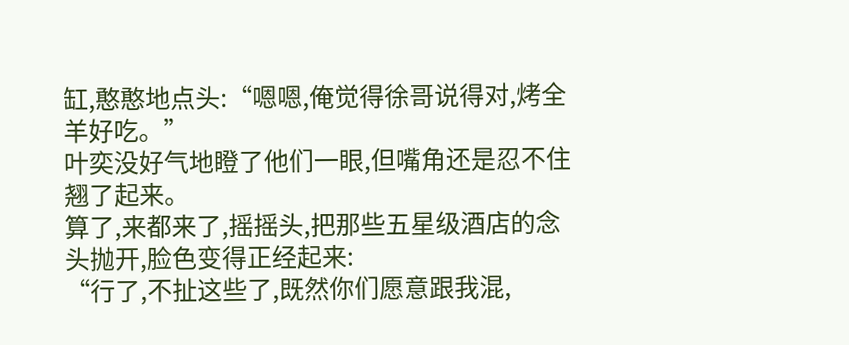缸,憨憨地点头:“嗯嗯,俺觉得徐哥说得对,烤全羊好吃。”
叶奕没好气地瞪了他们一眼,但嘴角还是忍不住翘了起来。
算了,来都来了,摇摇头,把那些五星级酒店的念头抛开,脸色变得正经起来:
“行了,不扯这些了,既然你们愿意跟我混,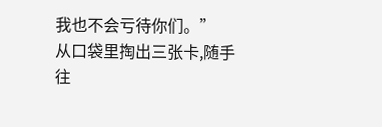我也不会亏待你们。”
从口袋里掏出三张卡,随手往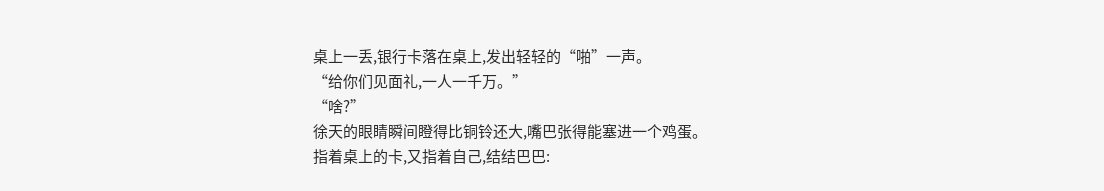桌上一丢,银行卡落在桌上,发出轻轻的“啪”一声。
“给你们见面礼,一人一千万。”
“啥?”
徐天的眼睛瞬间瞪得比铜铃还大,嘴巴张得能塞进一个鸡蛋。
指着桌上的卡,又指着自己,结结巴巴: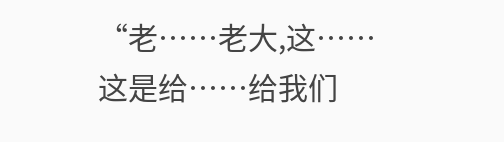“老……老大,这……这是给……给我们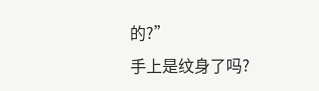的?”
手上是纹身了吗?